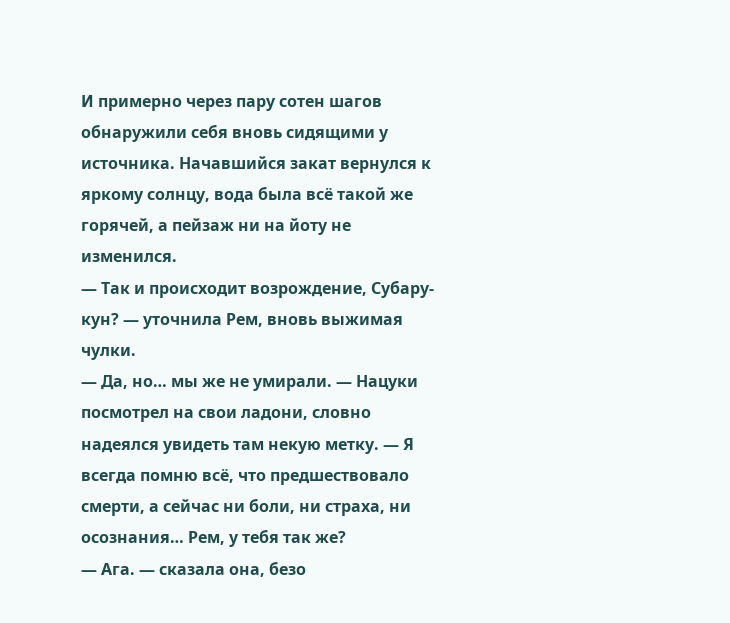И примерно через пару сотен шагов обнаружили себя вновь сидящими у источника. Начавшийся закат вернулся к яркому солнцу, вода была всё такой же горячей, а пейзаж ни на йоту не изменился.
— Так и происходит возрождение, Субару-кун? — уточнила Рем, вновь выжимая чулки.
— Да, но… мы же не умирали. — Нацуки посмотрел на свои ладони, словно надеялся увидеть там некую метку. — Я всегда помню всё, что предшествовало смерти, а сейчас ни боли, ни страха, ни осознания… Рем, у тебя так же?
— Ага. — сказала она, безо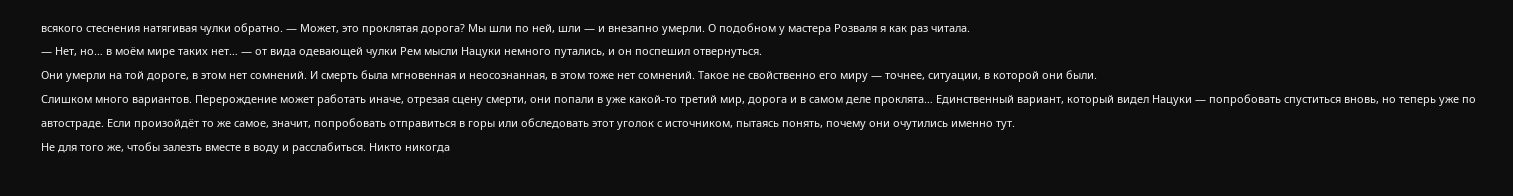всякого стеснения натягивая чулки обратно. — Может, это проклятая дорога? Мы шли по ней, шли — и внезапно умерли. О подобном у мастера Розваля я как раз читала.
— Нет, но… в моём мире таких нет… — от вида одевающей чулки Рем мысли Нацуки немного путались, и он поспешил отвернуться.
Они умерли на той дороге, в этом нет сомнений. И смерть была мгновенная и неосознанная, в этом тоже нет сомнений. Такое не свойственно его миру — точнее, ситуации, в которой они были.
Слишком много вариантов. Перерождение может работать иначе, отрезая сцену смерти, они попали в уже какой-то третий мир, дорога и в самом деле проклята… Единственный вариант, который видел Нацуки — попробовать спуститься вновь, но теперь уже по автостраде. Если произойдёт то же самое, значит, попробовать отправиться в горы или обследовать этот уголок с источником, пытаясь понять, почему они очутились именно тут.
Не для того же, чтобы залезть вместе в воду и расслабиться. Никто никогда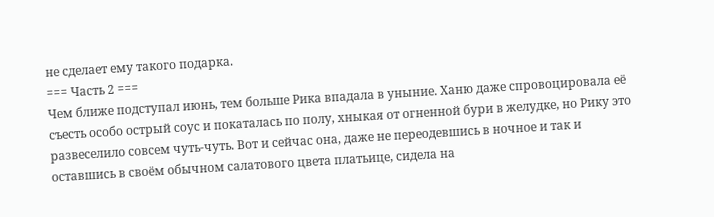не сделает ему такого подарка.
=== Часть 2 ===
Чем ближе подступал июнь, тем больше Рика впадала в уныние. Ханю даже спровоцировала её съесть особо острый соус и покаталась по полу, хныкая от огненной бури в желудке, но Рику это развеселило совсем чуть-чуть. Вот и сейчас она, даже не переодевшись в ночное и так и оставшись в своём обычном салатового цвета платьице, сидела на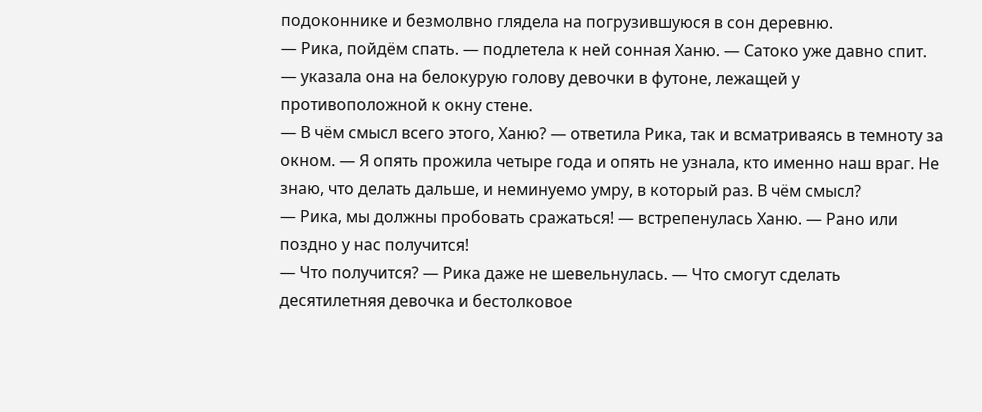подоконнике и безмолвно глядела на погрузившуюся в сон деревню.
— Рика, пойдём спать. — подлетела к ней сонная Ханю. — Сатоко уже давно спит. — указала она на белокурую голову девочки в футоне, лежащей у противоположной к окну стене.
— В чём смысл всего этого, Ханю? — ответила Рика, так и всматриваясь в темноту за окном. — Я опять прожила четыре года и опять не узнала, кто именно наш враг. Не знаю, что делать дальше, и неминуемо умру, в который раз. В чём смысл?
— Рика, мы должны пробовать сражаться! — встрепенулась Ханю. — Рано или поздно у нас получится!
— Что получится? — Рика даже не шевельнулась. — Что смогут сделать десятилетняя девочка и бестолковое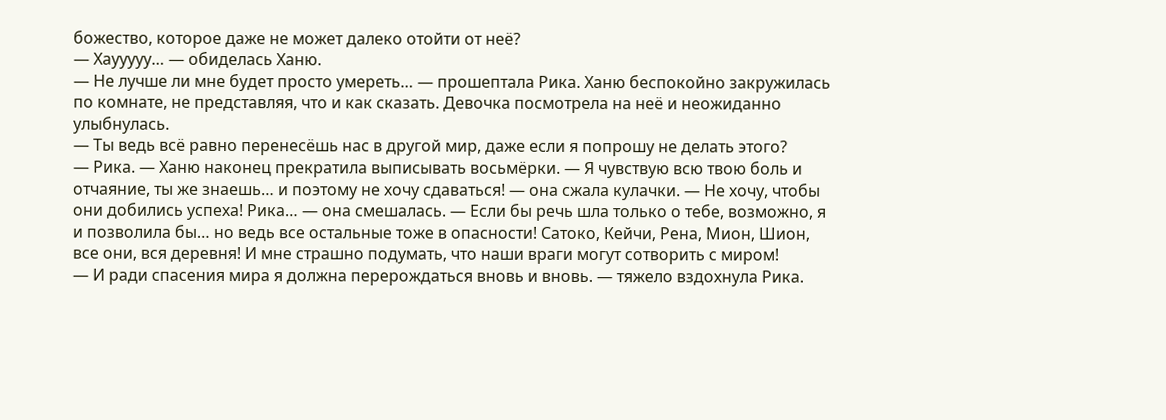божество, которое даже не может далеко отойти от неё?
— Хаууууу… — обиделась Ханю.
— Не лучше ли мне будет просто умереть… — прошептала Рика. Ханю беспокойно закружилась по комнате, не представляя, что и как сказать. Девочка посмотрела на неё и неожиданно улыбнулась.
— Ты ведь всё равно перенесёшь нас в другой мир, даже если я попрошу не делать этого?
— Рика. — Ханю наконец прекратила выписывать восьмёрки. — Я чувствую всю твою боль и отчаяние, ты же знаешь… и поэтому не хочу сдаваться! — она сжала кулачки. — Не хочу, чтобы они добились успеха! Рика… — она смешалась. — Если бы речь шла только о тебе, возможно, я и позволила бы… но ведь все остальные тоже в опасности! Сатоко, Кейчи, Рена, Мион, Шион, все они, вся деревня! И мне страшно подумать, что наши враги могут сотворить с миром!
— И ради спасения мира я должна перерождаться вновь и вновь. — тяжело вздохнула Рика.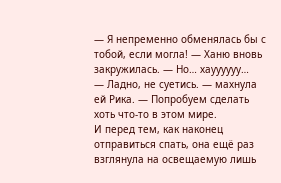— Я непременно обменялась бы с тобой, если могла! — Ханю вновь закружилась. — Но… хауууууу…
— Ладно, не суетись. — махнула ей Рика. — Попробуем сделать хоть что-то в этом мире.
И перед тем, как наконец отправиться спать, она ещё раз взглянула на освещаемую лишь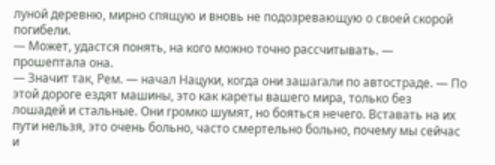луной деревню, мирно спящую и вновь не подозревающую о своей скорой погибели.
— Может, удастся понять, на кого можно точно рассчитывать. — прошептала она.
— Значит так, Рем. — начал Нацуки, когда они зашагали по автостраде. — По этой дороге ездят машины, это как кареты вашего мира, только без лошадей и стальные. Они громко шумят, но бояться нечего. Вставать на их пути нельзя, это очень больно, часто смертельно больно, почему мы сейчас и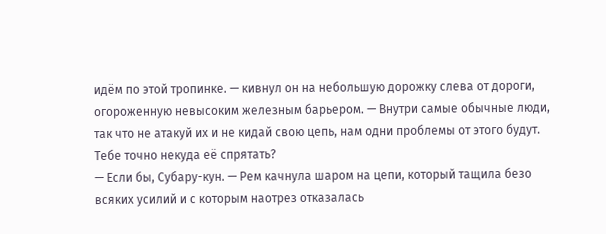идём по этой тропинке. — кивнул он на небольшую дорожку слева от дороги, огороженную невысоким железным барьером. — Внутри самые обычные люди, так что не атакуй их и не кидай свою цепь, нам одни проблемы от этого будут. Тебе точно некуда её спрятать?
— Если бы, Субару-кун. — Рем качнула шаром на цепи, который тащила безо всяких усилий и с которым наотрез отказалась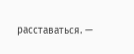расставаться. —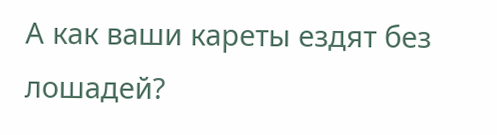А как ваши кареты ездят без лошадей?